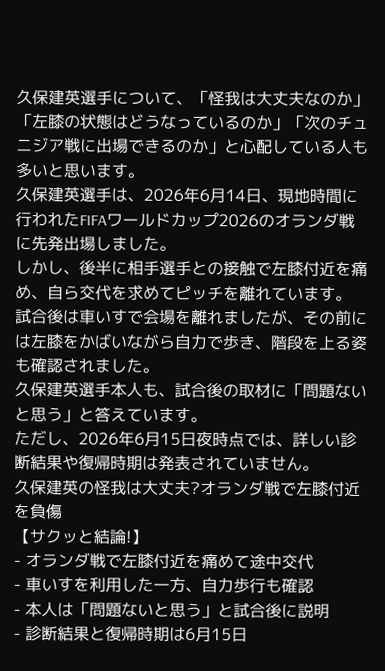久保建英選手について、「怪我は大丈夫なのか」「左膝の状態はどうなっているのか」「次のチュニジア戦に出場できるのか」と心配している人も多いと思います。
久保建英選手は、2026年6月14日、現地時間に行われたFIFAワールドカップ2026のオランダ戦に先発出場しました。
しかし、後半に相手選手との接触で左膝付近を痛め、自ら交代を求めてピッチを離れています。
試合後は車いすで会場を離れましたが、その前には左膝をかばいながら自力で歩き、階段を上る姿も確認されました。
久保建英選手本人も、試合後の取材に「問題ないと思う」と答えています。
ただし、2026年6月15日夜時点では、詳しい診断結果や復帰時期は発表されていません。
久保建英の怪我は大丈夫?オランダ戦で左膝付近を負傷
【サクッと結論!】
- オランダ戦で左膝付近を痛めて途中交代
- 車いすを利用した一方、自力歩行も確認
- 本人は「問題ないと思う」と試合後に説明
- 診断結果と復帰時期は6月15日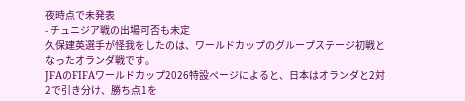夜時点で未発表
- チュニジア戦の出場可否も未定
久保建英選手が怪我をしたのは、ワールドカップのグループステージ初戦となったオランダ戦です。
JFAのFIFAワールドカップ2026特設ページによると、日本はオランダと2対2で引き分け、勝ち点1を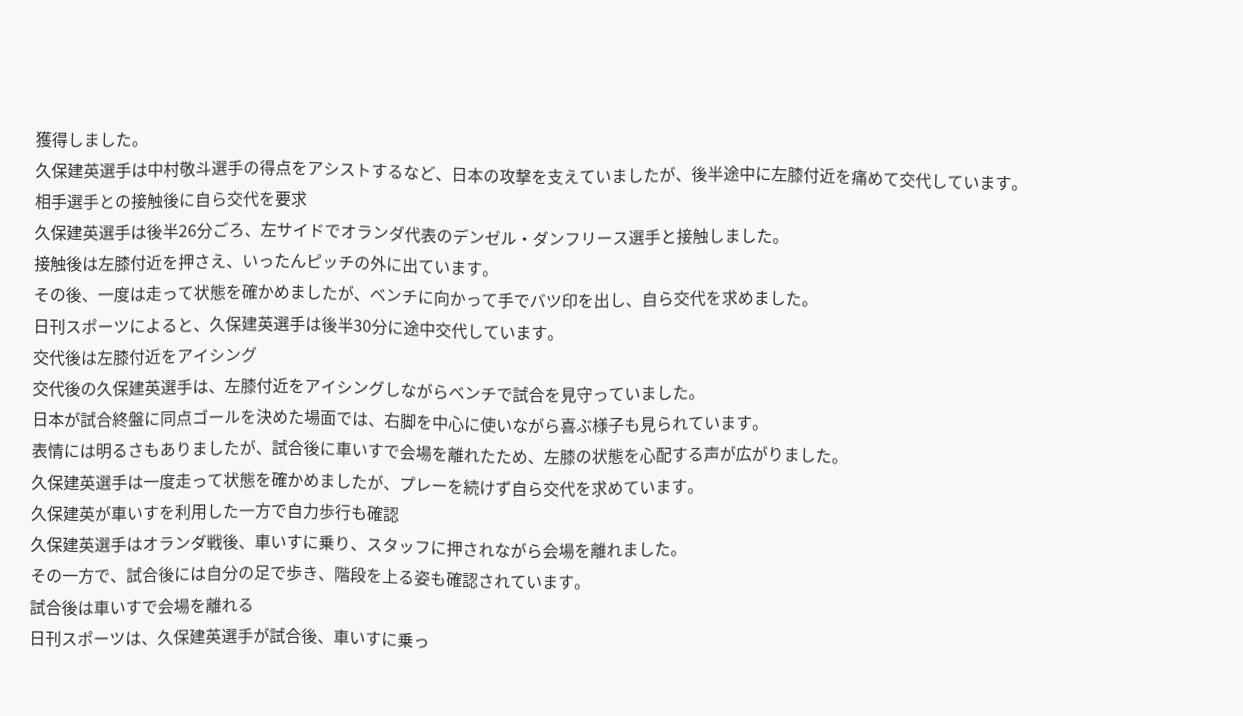獲得しました。
久保建英選手は中村敬斗選手の得点をアシストするなど、日本の攻撃を支えていましたが、後半途中に左膝付近を痛めて交代しています。
相手選手との接触後に自ら交代を要求
久保建英選手は後半26分ごろ、左サイドでオランダ代表のデンゼル・ダンフリース選手と接触しました。
接触後は左膝付近を押さえ、いったんピッチの外に出ています。
その後、一度は走って状態を確かめましたが、ベンチに向かって手でバツ印を出し、自ら交代を求めました。
日刊スポーツによると、久保建英選手は後半30分に途中交代しています。
交代後は左膝付近をアイシング
交代後の久保建英選手は、左膝付近をアイシングしながらベンチで試合を見守っていました。
日本が試合終盤に同点ゴールを決めた場面では、右脚を中心に使いながら喜ぶ様子も見られています。
表情には明るさもありましたが、試合後に車いすで会場を離れたため、左膝の状態を心配する声が広がりました。
久保建英選手は一度走って状態を確かめましたが、プレーを続けず自ら交代を求めています。
久保建英が車いすを利用した一方で自力歩行も確認
久保建英選手はオランダ戦後、車いすに乗り、スタッフに押されながら会場を離れました。
その一方で、試合後には自分の足で歩き、階段を上る姿も確認されています。
試合後は車いすで会場を離れる
日刊スポーツは、久保建英選手が試合後、車いすに乗っ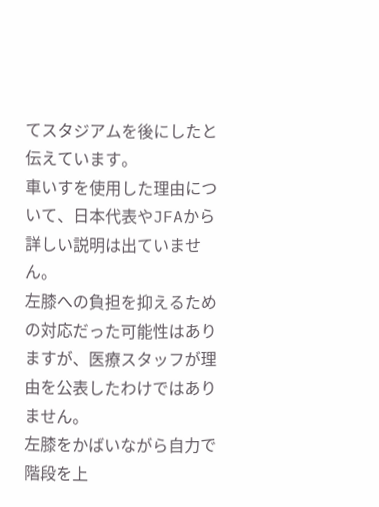てスタジアムを後にしたと伝えています。
車いすを使用した理由について、日本代表やJFAから詳しい説明は出ていません。
左膝への負担を抑えるための対応だった可能性はありますが、医療スタッフが理由を公表したわけではありません。
左膝をかばいながら自力で階段を上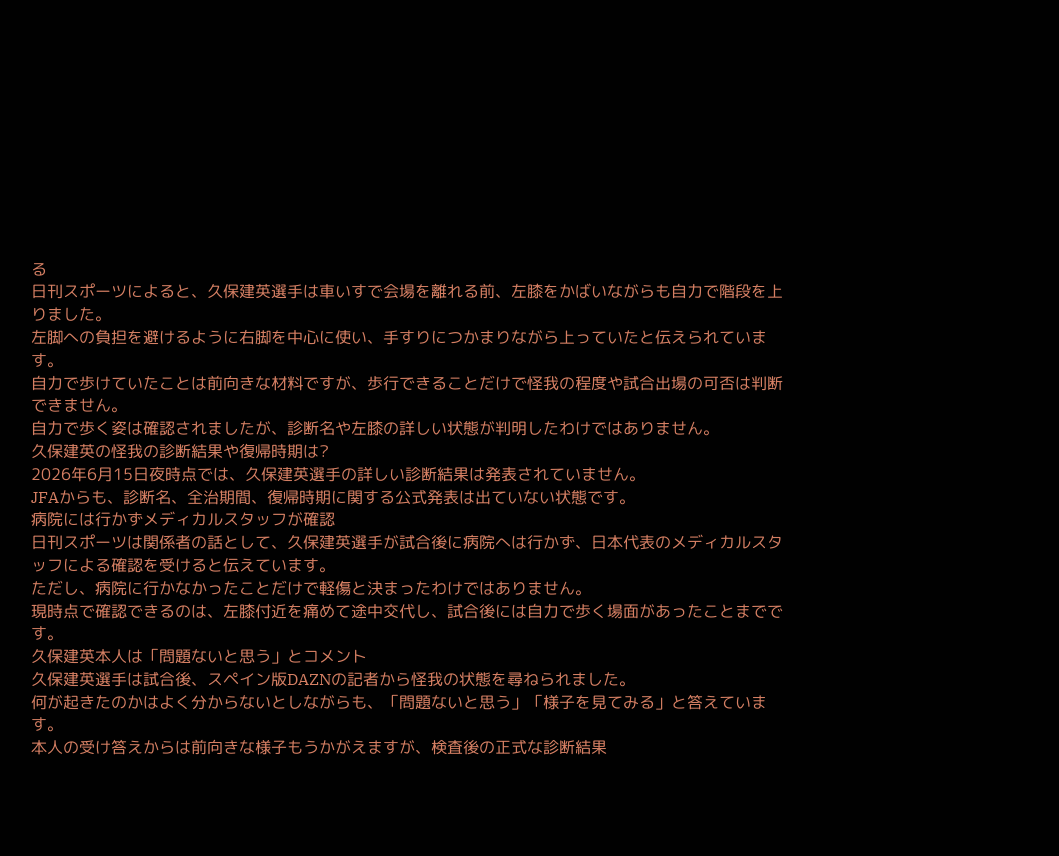る
日刊スポーツによると、久保建英選手は車いすで会場を離れる前、左膝をかばいながらも自力で階段を上りました。
左脚への負担を避けるように右脚を中心に使い、手すりにつかまりながら上っていたと伝えられています。
自力で歩けていたことは前向きな材料ですが、歩行できることだけで怪我の程度や試合出場の可否は判断できません。
自力で歩く姿は確認されましたが、診断名や左膝の詳しい状態が判明したわけではありません。
久保建英の怪我の診断結果や復帰時期は?
2026年6月15日夜時点では、久保建英選手の詳しい診断結果は発表されていません。
JFAからも、診断名、全治期間、復帰時期に関する公式発表は出ていない状態です。
病院には行かずメディカルスタッフが確認
日刊スポーツは関係者の話として、久保建英選手が試合後に病院へは行かず、日本代表のメディカルスタッフによる確認を受けると伝えています。
ただし、病院に行かなかったことだけで軽傷と決まったわけではありません。
現時点で確認できるのは、左膝付近を痛めて途中交代し、試合後には自力で歩く場面があったことまでです。
久保建英本人は「問題ないと思う」とコメント
久保建英選手は試合後、スペイン版DAZNの記者から怪我の状態を尋ねられました。
何が起きたのかはよく分からないとしながらも、「問題ないと思う」「様子を見てみる」と答えています。
本人の受け答えからは前向きな様子もうかがえますが、検査後の正式な診断結果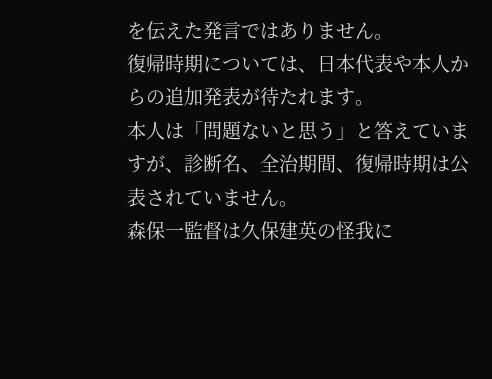を伝えた発言ではありません。
復帰時期については、日本代表や本人からの追加発表が待たれます。
本人は「問題ないと思う」と答えていますが、診断名、全治期間、復帰時期は公表されていません。
森保一監督は久保建英の怪我に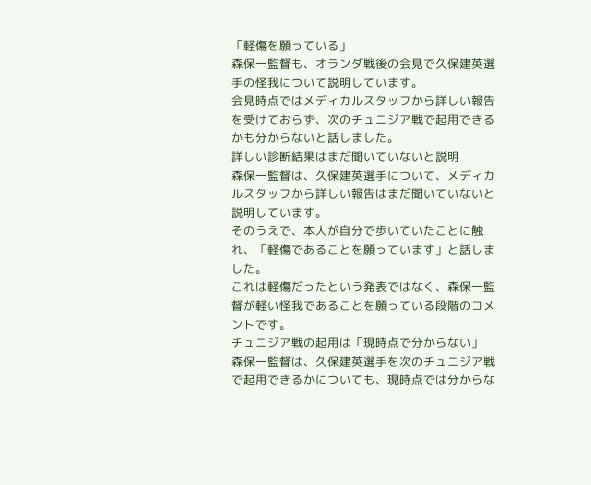「軽傷を願っている」
森保一監督も、オランダ戦後の会見で久保建英選手の怪我について説明しています。
会見時点ではメディカルスタッフから詳しい報告を受けておらず、次のチュニジア戦で起用できるかも分からないと話しました。
詳しい診断結果はまだ聞いていないと説明
森保一監督は、久保建英選手について、メディカルスタッフから詳しい報告はまだ聞いていないと説明しています。
そのうえで、本人が自分で歩いていたことに触れ、「軽傷であることを願っています」と話しました。
これは軽傷だったという発表ではなく、森保一監督が軽い怪我であることを願っている段階のコメントです。
チュニジア戦の起用は「現時点で分からない」
森保一監督は、久保建英選手を次のチュニジア戦で起用できるかについても、現時点では分からな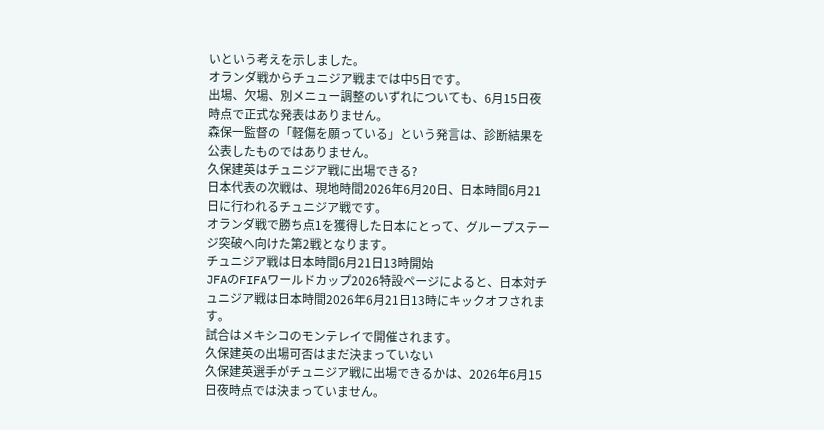いという考えを示しました。
オランダ戦からチュニジア戦までは中5日です。
出場、欠場、別メニュー調整のいずれについても、6月15日夜時点で正式な発表はありません。
森保一監督の「軽傷を願っている」という発言は、診断結果を公表したものではありません。
久保建英はチュニジア戦に出場できる?
日本代表の次戦は、現地時間2026年6月20日、日本時間6月21日に行われるチュニジア戦です。
オランダ戦で勝ち点1を獲得した日本にとって、グループステージ突破へ向けた第2戦となります。
チュニジア戦は日本時間6月21日13時開始
JFAのFIFAワールドカップ2026特設ページによると、日本対チュニジア戦は日本時間2026年6月21日13時にキックオフされます。
試合はメキシコのモンテレイで開催されます。
久保建英の出場可否はまだ決まっていない
久保建英選手がチュニジア戦に出場できるかは、2026年6月15日夜時点では決まっていません。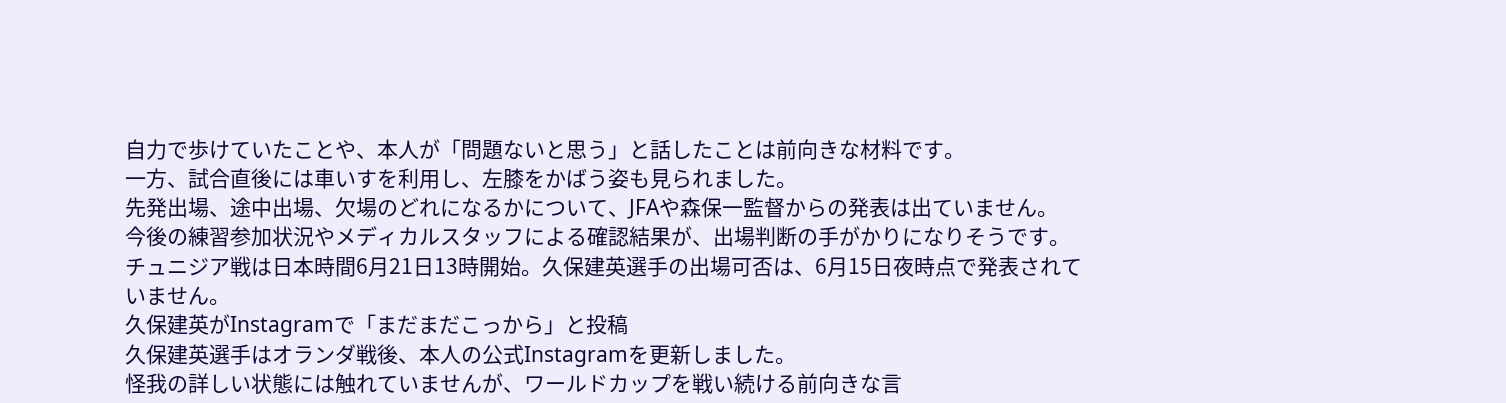自力で歩けていたことや、本人が「問題ないと思う」と話したことは前向きな材料です。
一方、試合直後には車いすを利用し、左膝をかばう姿も見られました。
先発出場、途中出場、欠場のどれになるかについて、JFAや森保一監督からの発表は出ていません。
今後の練習参加状況やメディカルスタッフによる確認結果が、出場判断の手がかりになりそうです。
チュニジア戦は日本時間6月21日13時開始。久保建英選手の出場可否は、6月15日夜時点で発表されていません。
久保建英がInstagramで「まだまだこっから」と投稿
久保建英選手はオランダ戦後、本人の公式Instagramを更新しました。
怪我の詳しい状態には触れていませんが、ワールドカップを戦い続ける前向きな言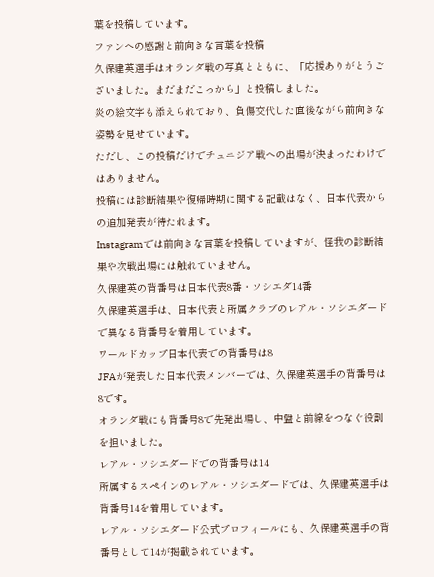葉を投稿しています。
ファンへの感謝と前向きな言葉を投稿
久保建英選手はオランダ戦の写真とともに、「応援ありがとうございました。まだまだこっから」と投稿しました。
炎の絵文字も添えられており、負傷交代した直後ながら前向きな姿勢を見せています。
ただし、この投稿だけでチュニジア戦への出場が決まったわけではありません。
投稿には診断結果や復帰時期に関する記載はなく、日本代表からの追加発表が待たれます。
Instagramでは前向きな言葉を投稿していますが、怪我の診断結果や次戦出場には触れていません。
久保建英の背番号は日本代表8番・ソシエダ14番
久保建英選手は、日本代表と所属クラブのレアル・ソシエダードで異なる背番号を着用しています。
ワールドカップ日本代表での背番号は8
JFAが発表した日本代表メンバーでは、久保建英選手の背番号は8です。
オランダ戦にも背番号8で先発出場し、中盤と前線をつなぐ役割を担いました。
レアル・ソシエダードでの背番号は14
所属するスペインのレアル・ソシエダードでは、久保建英選手は背番号14を着用しています。
レアル・ソシエダード公式プロフィールにも、久保建英選手の背番号として14が掲載されています。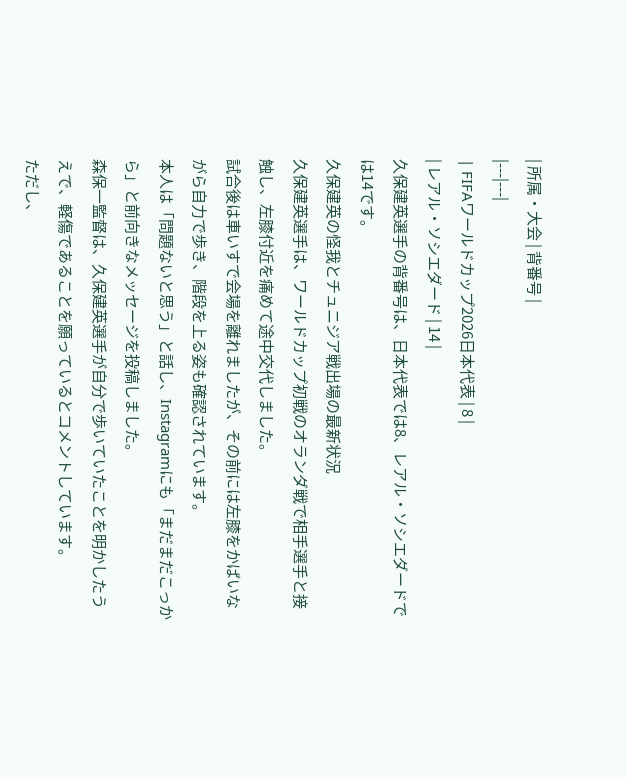| 所属・大会 | 背番号 |
|---|---|
| FIFAワールドカップ2026日本代表 | 8 |
| レアル・ソシエダード | 14 |
久保建英選手の背番号は、日本代表では8、レアル・ソシエダードでは14です。
久保建英の怪我とチュニジア戦出場の最新状況
久保建英選手は、ワールドカップ初戦のオランダ戦で相手選手と接触し、左膝付近を痛めて途中交代しました。
試合後は車いすで会場を離れましたが、その前には左膝をかばいながら自力で歩き、階段を上る姿も確認されています。
本人は「問題ないと思う」と話し、Instagramにも「まだまだこっから」と前向きなメッセージを投稿しました。
森保一監督は、久保建英選手が自分で歩いていたことを明かしたうえで、軽傷であることを願っているとコメントしています。
ただし、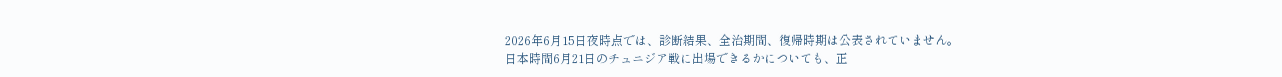2026年6月15日夜時点では、診断結果、全治期間、復帰時期は公表されていません。
日本時間6月21日のチュニジア戦に出場できるかについても、正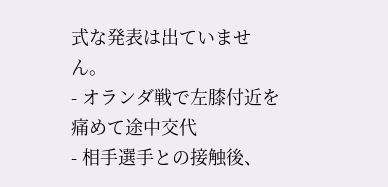式な発表は出ていません。
- オランダ戦で左膝付近を痛めて途中交代
- 相手選手との接触後、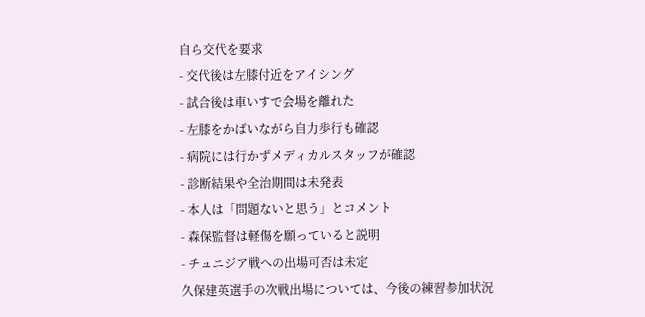自ら交代を要求
- 交代後は左膝付近をアイシング
- 試合後は車いすで会場を離れた
- 左膝をかばいながら自力歩行も確認
- 病院には行かずメディカルスタッフが確認
- 診断結果や全治期間は未発表
- 本人は「問題ないと思う」とコメント
- 森保監督は軽傷を願っていると説明
- チュニジア戦への出場可否は未定
久保建英選手の次戦出場については、今後の練習参加状況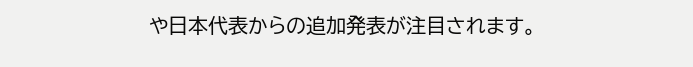や日本代表からの追加発表が注目されます。